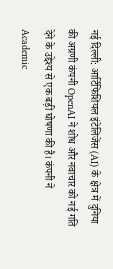नई दिल्ली: आर्टिफिशियल इंटेलिजेंस (AI) के क्षेत्र में दुनिया की अग्रणी कंपनी OpenAI ने शोध और नवाचार को नई गति देने के उद्देश्य से एक बड़ी घोषणा की है। कंपनी ने Academic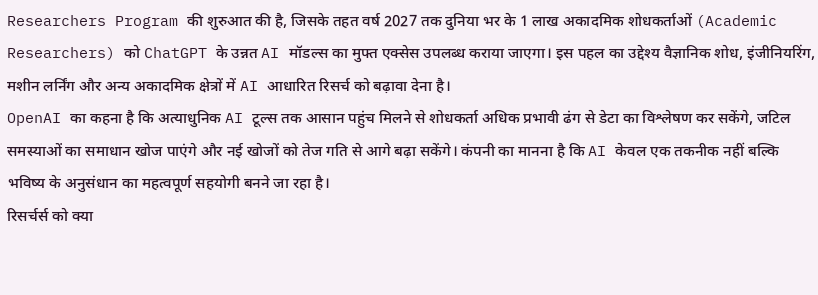Researchers Program की शुरुआत की है, जिसके तहत वर्ष 2027 तक दुनिया भर के 1 लाख अकादमिक शोधकर्ताओं (Academic Researchers) को ChatGPT के उन्नत AI मॉडल्स का मुफ्त एक्सेस उपलब्ध कराया जाएगा। इस पहल का उद्देश्य वैज्ञानिक शोध, इंजीनियरिंग, मशीन लर्निंग और अन्य अकादमिक क्षेत्रों में AI आधारित रिसर्च को बढ़ावा देना है।
OpenAI का कहना है कि अत्याधुनिक AI टूल्स तक आसान पहुंच मिलने से शोधकर्ता अधिक प्रभावी ढंग से डेटा का विश्लेषण कर सकेंगे, जटिल समस्याओं का समाधान खोज पाएंगे और नई खोजों को तेज गति से आगे बढ़ा सकेंगे। कंपनी का मानना है कि AI केवल एक तकनीक नहीं बल्कि भविष्य के अनुसंधान का महत्वपूर्ण सहयोगी बनने जा रहा है।
रिसर्चर्स को क्या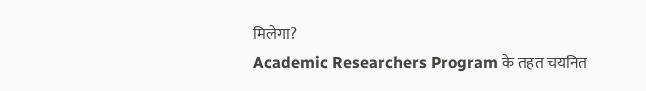मिलेगा?
Academic Researchers Program के तहत चयनित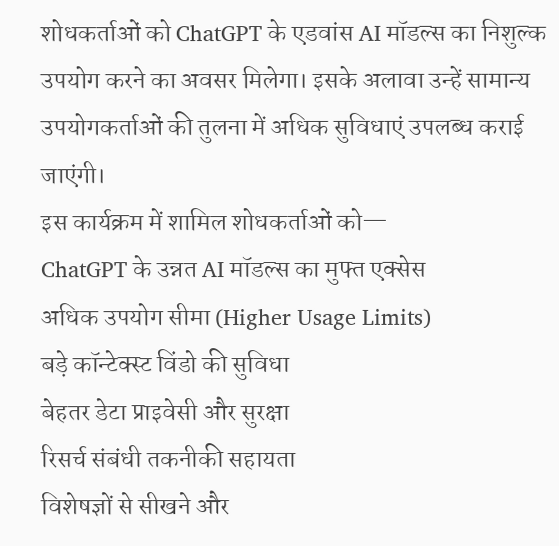शोधकर्ताओं को ChatGPT के एडवांस AI मॉडल्स का निशुल्क उपयोग करने का अवसर मिलेगा। इसके अलावा उन्हें सामान्य उपयोगकर्ताओं की तुलना में अधिक सुविधाएं उपलब्ध कराई जाएंगी।
इस कार्यक्रम में शामिल शोधकर्ताओं को—
ChatGPT के उन्नत AI मॉडल्स का मुफ्त एक्सेस
अधिक उपयोग सीमा (Higher Usage Limits)
बड़े कॉन्टेक्स्ट विंडो की सुविधा
बेहतर डेटा प्राइवेसी और सुरक्षा
रिसर्च संबंधी तकनीकी सहायता
विशेषज्ञों से सीखने और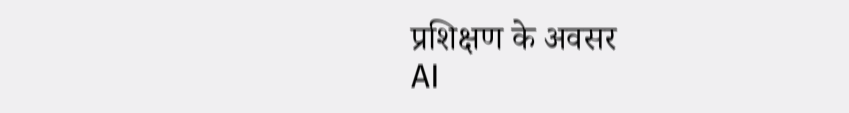प्रशिक्षण के अवसर
AI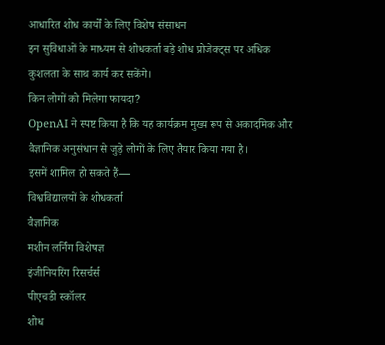आधारित शोध कार्यों के लिए विशेष संसाधन
इन सुविधाओं के माध्यम से शोधकर्ता बड़े शोध प्रोजेक्ट्स पर अधिक कुशलता के साथ कार्य कर सकेंगे।
किन लोगों को मिलेगा फायदा?
OpenAI ने स्पष्ट किया है कि यह कार्यक्रम मुख्य रूप से अकादमिक और वैज्ञानिक अनुसंधान से जुड़े लोगों के लिए तैयार किया गया है।
इसमें शामिल हो सकते हैं—
विश्वविद्यालयों के शोधकर्ता
वैज्ञानिक
मशीन लर्निंग विशेषज्ञ
इंजीनियरिंग रिसर्चर्स
पीएचडी स्कॉलर
शोध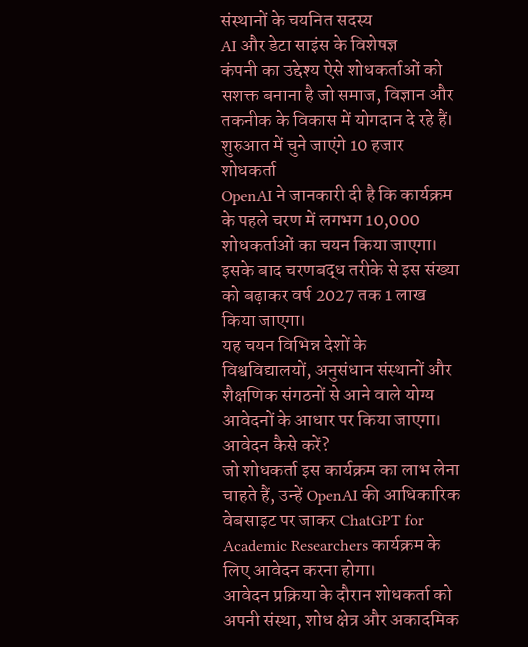संस्थानों के चयनित सदस्य
AI और डेटा साइंस के विशेषज्ञ
कंपनी का उद्देश्य ऐसे शोधकर्ताओं को सशक्त बनाना है जो समाज, विज्ञान और तकनीक के विकास में योगदान दे रहे हैं।
शुरुआत में चुने जाएंगे 10 हजार शोधकर्ता
OpenAI ने जानकारी दी है कि कार्यक्रम के पहले चरण में लगभग 10,000 शोधकर्ताओं का चयन किया जाएगा। इसके बाद चरणबद्ध तरीके से इस संख्या को बढ़ाकर वर्ष 2027 तक 1 लाख किया जाएगा।
यह चयन विभिन्न देशों के विश्वविद्यालयों, अनुसंधान संस्थानों और शैक्षणिक संगठनों से आने वाले योग्य आवेदनों के आधार पर किया जाएगा।
आवेदन कैसे करें?
जो शोधकर्ता इस कार्यक्रम का लाभ लेना चाहते हैं, उन्हें OpenAI की आधिकारिक वेबसाइट पर जाकर ChatGPT for Academic Researchers कार्यक्रम के लिए आवेदन करना होगा।
आवेदन प्रक्रिया के दौरान शोधकर्ता को अपनी संस्था, शोध क्षेत्र और अकादमिक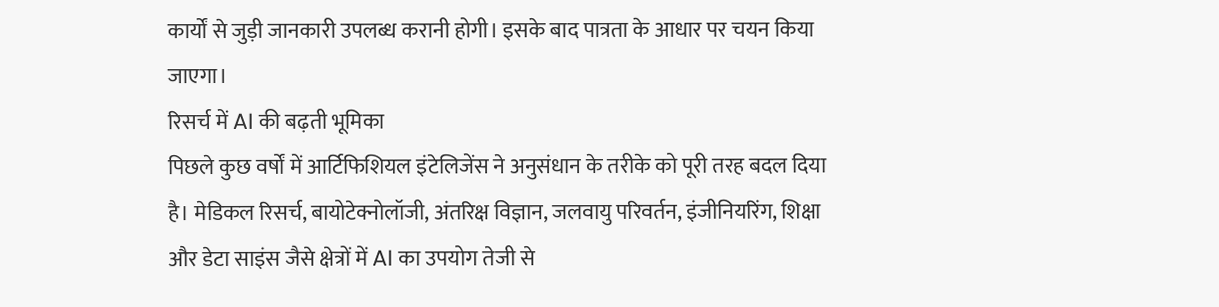कार्यों से जुड़ी जानकारी उपलब्ध करानी होगी। इसके बाद पात्रता के आधार पर चयन किया जाएगा।
रिसर्च में AI की बढ़ती भूमिका
पिछले कुछ वर्षों में आर्टिफिशियल इंटेलिजेंस ने अनुसंधान के तरीके को पूरी तरह बदल दिया है। मेडिकल रिसर्च, बायोटेक्नोलॉजी, अंतरिक्ष विज्ञान, जलवायु परिवर्तन, इंजीनियरिंग, शिक्षा और डेटा साइंस जैसे क्षेत्रों में AI का उपयोग तेजी से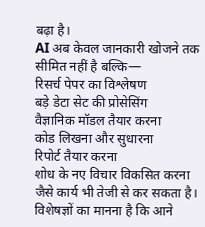बढ़ा है।
AI अब केवल जानकारी खोजने तक सीमित नहीं है बल्कि—
रिसर्च पेपर का विश्लेषण
बड़े डेटा सेट की प्रोसेसिंग
वैज्ञानिक मॉडल तैयार करना
कोड लिखना और सुधारना
रिपोर्ट तैयार करना
शोध के नए विचार विकसित करना
जैसे कार्य भी तेजी से कर सकता है।
विशेषज्ञों का मानना है कि आने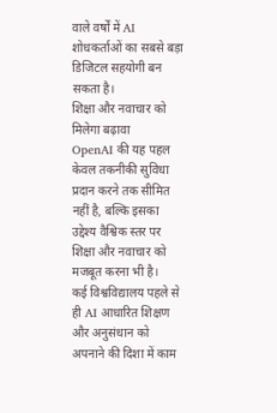वाले वर्षों में AI शोधकर्ताओं का सबसे बड़ा डिजिटल सहयोगी बन सकता है।
शिक्षा और नवाचार को मिलेगा बढ़ावा
OpenAI की यह पहल केवल तकनीकी सुविधा प्रदान करने तक सीमित नहीं है, बल्कि इसका उद्देश्य वैश्विक स्तर पर शिक्षा और नवाचार को मजबूत करना भी है।
कई विश्वविद्यालय पहले से ही AI आधारित शिक्षण और अनुसंधान को अपनाने की दिशा में काम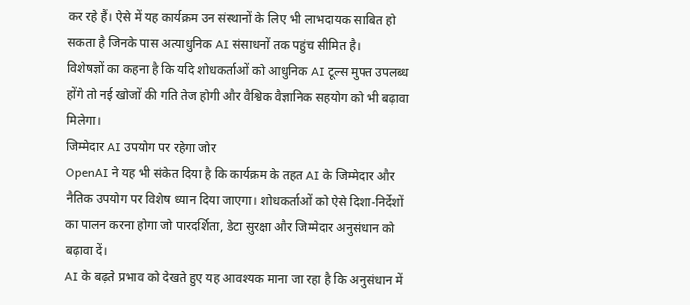कर रहे हैं। ऐसे में यह कार्यक्रम उन संस्थानों के लिए भी लाभदायक साबित हो सकता है जिनके पास अत्याधुनिक AI संसाधनों तक पहुंच सीमित है।
विशेषज्ञों का कहना है कि यदि शोधकर्ताओं को आधुनिक AI टूल्स मुफ्त उपलब्ध होंगे तो नई खोजों की गति तेज होगी और वैश्विक वैज्ञानिक सहयोग को भी बढ़ावा मिलेगा।
जिम्मेदार AI उपयोग पर रहेगा जोर
OpenAI ने यह भी संकेत दिया है कि कार्यक्रम के तहत AI के जिम्मेदार और नैतिक उपयोग पर विशेष ध्यान दिया जाएगा। शोधकर्ताओं को ऐसे दिशा-निर्देशों का पालन करना होगा जो पारदर्शिता, डेटा सुरक्षा और जिम्मेदार अनुसंधान को बढ़ावा दें।
AI के बढ़ते प्रभाव को देखते हुए यह आवश्यक माना जा रहा है कि अनुसंधान में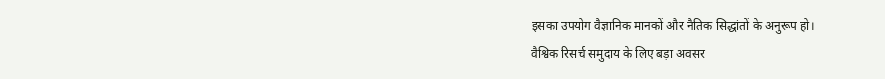इसका उपयोग वैज्ञानिक मानकों और नैतिक सिद्धांतों के अनुरूप हो।
वैश्विक रिसर्च समुदाय के लिए बड़ा अवसर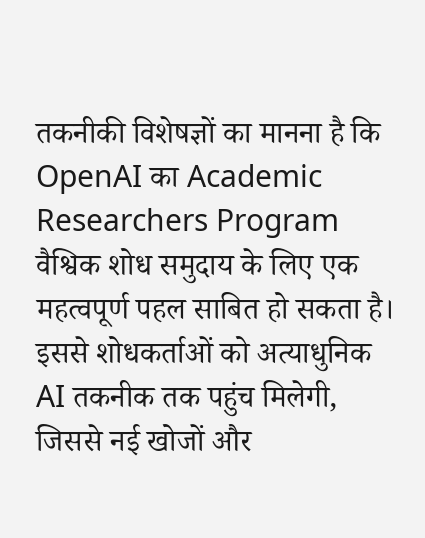तकनीकी विशेषज्ञों का मानना है कि OpenAI का Academic Researchers Program वैश्विक शोध समुदाय के लिए एक महत्वपूर्ण पहल साबित हो सकता है। इससे शोधकर्ताओं को अत्याधुनिक AI तकनीक तक पहुंच मिलेगी, जिससे नई खोजों और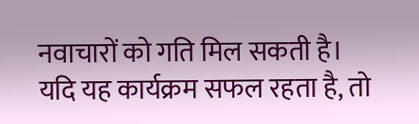नवाचारों को गति मिल सकती है।
यदि यह कार्यक्रम सफल रहता है, तो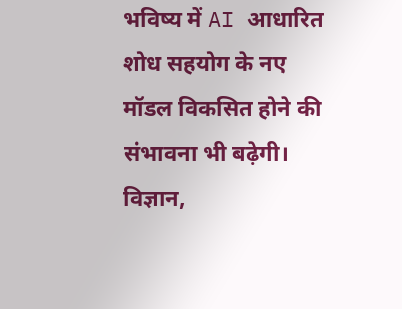भविष्य में AI आधारित शोध सहयोग के नए मॉडल विकसित होने की संभावना भी बढ़ेगी। विज्ञान,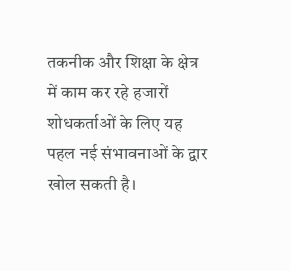तकनीक और शिक्षा के क्षेत्र में काम कर रहे हजारों शोधकर्ताओं के लिए यह पहल नई संभावनाओं के द्वार खोल सकती है।